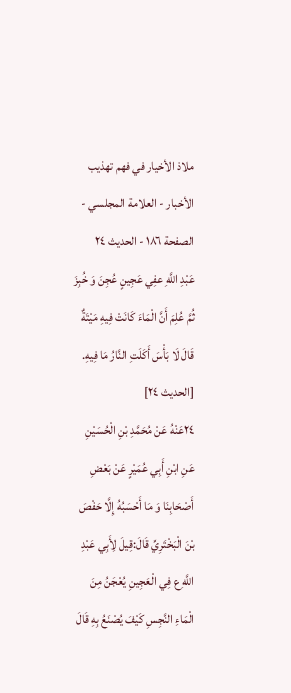ملاذ الأخيار في فهم تهذيب الأخبار - العلامة المجلسي - الصفحة ١٨٦ - الحديث ٢٤
عَبْدِ اللَّهِ عفِي عَجِينٍ عُجِنَ وَ خُبِزَ ثُمَّ عُلِمَ أَنَّ الْمَاءَ كَانَتْ فِيهِ مَيْتَةٌ قَالَ لَا بَأْسَ أَكَلَتِ النَّارُ مَا فِيهِ.
[الحديث ٢٤]
٢٤عَنْهُ عَنْ مُحَمَّدِ بْنِ الْحُسَيْنِ عَنِ ابْنِ أَبِي عُمَيْرٍ عَنْ بَعْضِ أَصْحَابِنَا وَ مَا أَحْسَبُهُ إِلَّا حَفْصَ بْنَ الْبَخْتَرِيِّ قَالَ:قِيلَ لِأَبِي عَبْدِ اللَّهِ ع فِي الْعَجِينِ يُعْجَنُ مِنَ الْمَاءِ النَّجِسِ كَيْفَ يُصْنَعُ بِهِ قَالَ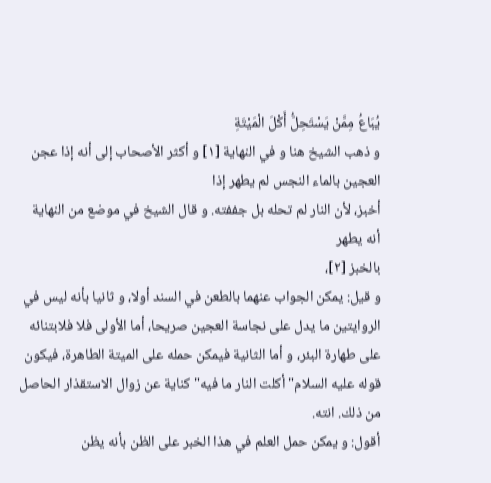يُبَاعُ مِمَّنْ يَسْتَحِلُّ أَكْلَ الْمَيْتَةِ
و ذهب الشيخ هنا و في النهاية [١] و أكثر الأصحاب إلى أنه إذا عجن العجين بالماء النجس لم يطهر إذا
أخبز، لأن النار لم تحله بل جففته. و قال الشيخ في موضع من النهاية أنه يطهر
بالخبز [٢]،
و قيل: يمكن الجواب عنهما بالطعن في السند أولا، و ثانيا بأنه ليس في الروايتين ما يدل على نجاسة العجين صريحا، أما الأولى فلا فلابتنائه على طهارة البئر، و أما الثانية فيمكن حمله على الميتة الطاهرة، فيكون قوله عليه السلام" أكلت النار ما فيه" كناية عن زوال الاستقذار الحاصل من ذلك. انته.
أقول: و يمكن حمل العلم في هذا الخبر على الظن بأنه يظن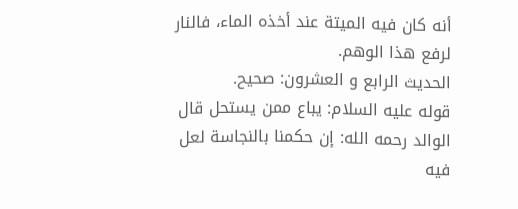أنه كان فيه الميتة عند أخذه الماء، فالنار لرفع هذا الوهم.
الحديث الرابع و العشرون: صحيح.
قوله عليه السلام: يباع ممن يستحل قال الوالد رحمه الله: إن حكمنا بالنجاسة لعل فيه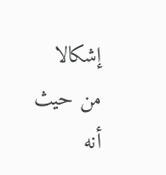إشكالا من حيث أنه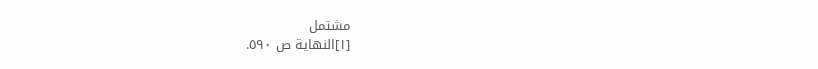مشتمل
[١]النهاية ص ٥٩٠.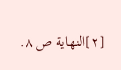[٢]النهاية ص ٨.